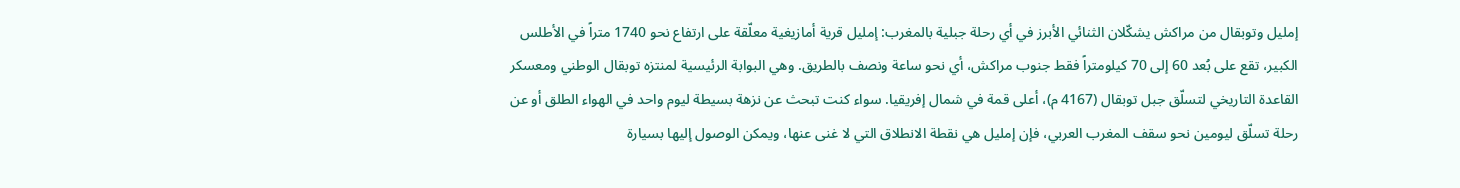إمليل وتوبقال من مراكش يشكّلان الثنائي الأبرز في أي رحلة جبلية بالمغرب: إمليل قرية أمازيغية معلّقة على ارتفاع نحو 1740 متراً في الأطلس الكبير، تقع على بُعد 60 إلى 70 كيلومتراً فقط جنوب مراكش، أي نحو ساعة ونصف بالطريق. وهي البوابة الرئيسية لمنتزه توبقال الوطني ومعسكر القاعدة التاريخي لتسلّق جبل توبقال (4167 م)، أعلى قمة في شمال إفريقيا. سواء كنت تبحث عن نزهة بسيطة ليوم واحد في الهواء الطلق أو عن رحلة تسلّق ليومين نحو سقف المغرب العربي، فإن إمليل هي نقطة الانطلاق التي لا غنى عنها، ويمكن الوصول إليها بسيارة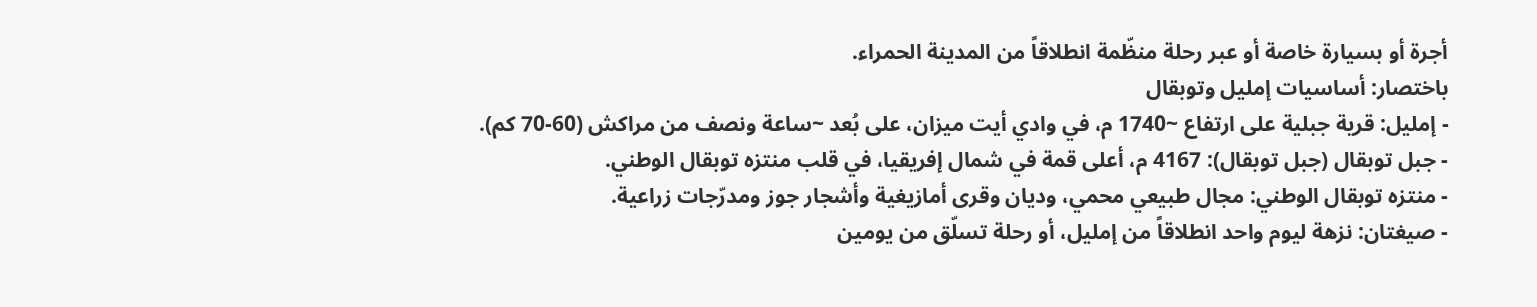أجرة أو بسيارة خاصة أو عبر رحلة منظّمة انطلاقاً من المدينة الحمراء.
باختصار: أساسيات إمليل وتوبقال
- إمليل: قرية جبلية على ارتفاع ~1740 م، في وادي أيت ميزان، على بُعد ~ساعة ونصف من مراكش (60-70 كم).
- جبل توبقال (جبل توبقال): 4167 م، أعلى قمة في شمال إفريقيا، في قلب منتزه توبقال الوطني.
- منتزه توبقال الوطني: مجال طبيعي محمي، وديان وقرى أمازيغية وأشجار جوز ومدرّجات زراعية.
- صيغتان: نزهة ليوم واحد انطلاقاً من إمليل، أو رحلة تسلّق من يومين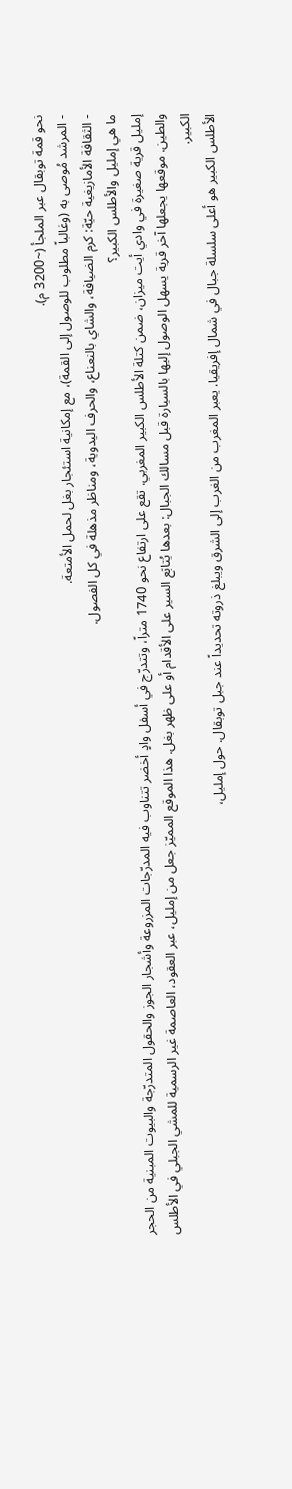نحو قمة توبقال عبر الملجأ (~3200 م).
- المرشد مُوصى به (وغالباً مطلوب للوصول إلى القمة)، مع إمكانية استئجار بغل لحمل الأمتعة.
- الثقافة الأمازيغية حيّة: كرم الضيافة، والشاي بالنعناع، والحرف اليدوية، ومناظر مذهلة في كل الفصول.
ما هي إمليل والأطلس الكبير؟
إمليل قرية صغيرة في وادي أيت ميزان، ضمن كتلة الأطلس الكبير المغربي. تقع على ارتفاع نحو 1740 متراً، وتتدرّج في أسفل وادٍ أخضر تتناوب فيه المدرّجات المزروعة وأشجار الجوز والحقول المتدرّجة والبيوت المبنية من الحجر والطين. موقعها يجعلها آخر قرية يسهل الوصول إليها بالسيارة قبل مسالك الجبال: بعدها يُتابَع السير على الأقدام أو على ظهر بغل. هذا الموقع المميّز جعل من إمليل، عبر العقود، العاصمة غير الرسمية للمشي الجبلي في الأطلس الكبير.
الأطلس الكبير هو أعلى سلسلة جبال في شمال إفريقيا. يعبر المغرب من الغرب إلى الشرق ويبلغ ذروته تحديداً عند جبل توبقال. حول إمليل،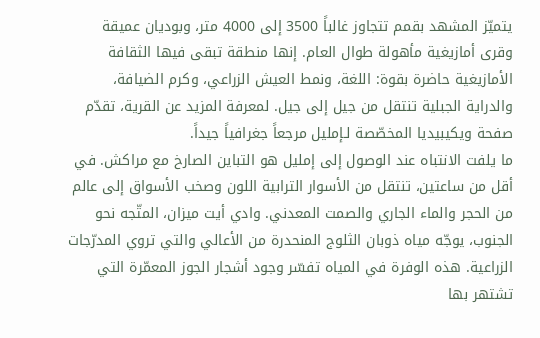يتميّز المشهد بقمم تتجاوز غالباً 3500 إلى 4000 متر، وبوديان عميقة وقرى أمازيغية مأهولة طوال العام. إنها منطقة تبقى فيها الثقافة الأمازيغية حاضرة بقوة: اللغة، ونمط العيش الزراعي، وكرم الضيافة، والدراية الجبلية تنتقل من جيل إلى جيل. لمعرفة المزيد عن القرية، تقدّم صفحة ويكيبيديا المخصّصة لـإمليل مرجعاً جغرافياً جيداً.
ما يلفت الانتباه عند الوصول إلى إمليل هو التباين الصارخ مع مراكش. في أقل من ساعتين، تنتقل من الأسوار الترابية اللون وصخب الأسواق إلى عالم من الحجر والماء الجاري والصمت المعدني. وادي أيت ميزان، المتّجه نحو الجنوب، يوجّه مياه ذوبان الثلوج المنحدرة من الأعالي والتي تروي المدرّجات الزراعية. هذه الوفرة في المياه تفسّر وجود أشجار الجوز المعمّرة التي تشتهر بها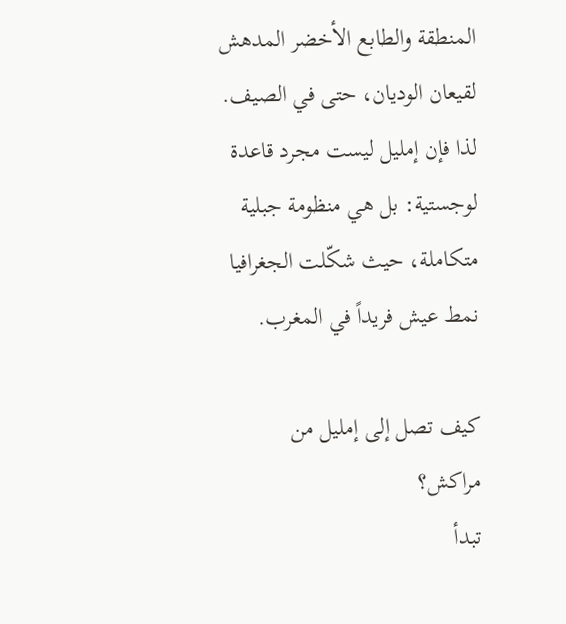المنطقة والطابع الأخضر المدهش لقيعان الوديان، حتى في الصيف. لذا فإن إمليل ليست مجرد قاعدة لوجستية: بل هي منظومة جبلية متكاملة، حيث شكّلت الجغرافيا نمط عيش فريداً في المغرب.

كيف تصل إلى إمليل من مراكش؟
تبدأ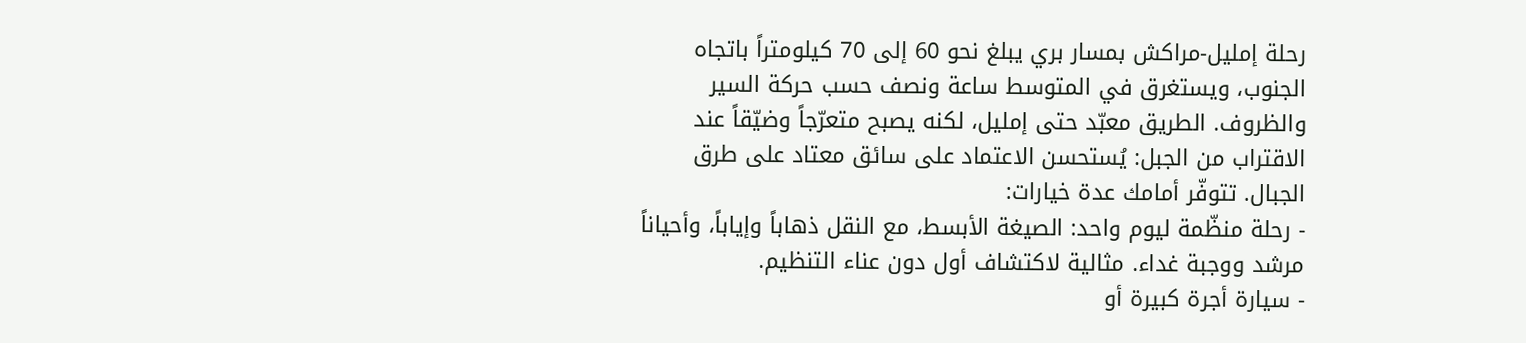رحلة إمليل-مراكش بمسار بري يبلغ نحو 60 إلى 70 كيلومتراً باتجاه الجنوب، ويستغرق في المتوسط ساعة ونصف حسب حركة السير والظروف. الطريق معبّد حتى إمليل، لكنه يصبح متعرّجاً وضيّقاً عند الاقتراب من الجبل: يُستحسن الاعتماد على سائق معتاد على طرق الجبال. تتوفّر أمامك عدة خيارات:
- رحلة منظّمة ليوم واحد: الصيغة الأبسط، مع النقل ذهاباً وإياباً، وأحياناً مرشد ووجبة غداء. مثالية لاكتشاف أول دون عناء التنظيم.
- سيارة أجرة كبيرة أو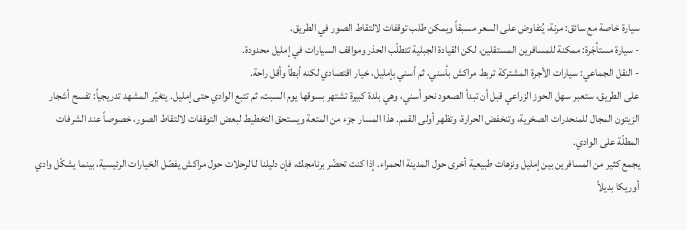سيارة خاصة مع سائق: مرنة، يُتفاوض على السعر مسبقاً ويمكن طلب توقفات لالتقاط الصور في الطريق.
- سيارة مستأجَرة: ممكنة للمسافرين المستقلين، لكن القيادة الجبلية تتطلّب الحذر ومواقف السيارات في إمليل محدودة.
- النقل الجماعي: سيارات الأجرة المشتركة تربط مراكش بأسني، ثم أسني بإمليل، خيار اقتصادي لكنه أبطأ وأقل راحة.
على الطريق، ستعبر سهل الحوز الزراعي قبل أن تبدأ الصعود نحو أسني، وهي بلدة كبيرة تشتهر بسوقها يوم السبت، ثم تتبع الوادي حتى إمليل. يتغيّر المشهد تدريجياً: تفسح أشجار الزيتون المجال للمنحدرات الصخرية، وتنخفض الحرارة، وتظهر أولى القمم. هذا المسار جزء من المتعة ويستحق التخطيط لبعض التوقفات لالتقاط الصور، خصوصاً عند الشرفات المطلّة على الوادي.
يجمع كثير من المسافرين بين إمليل ونزهات طبيعية أخرى حول المدينة الحمراء. إذا كنت تحضّر برنامجك، فإن دليلنا لـالرحلات حول مراكش يفصّل الخيارات الرئيسية، بينما يشكّل وادي أوريكا بديلاً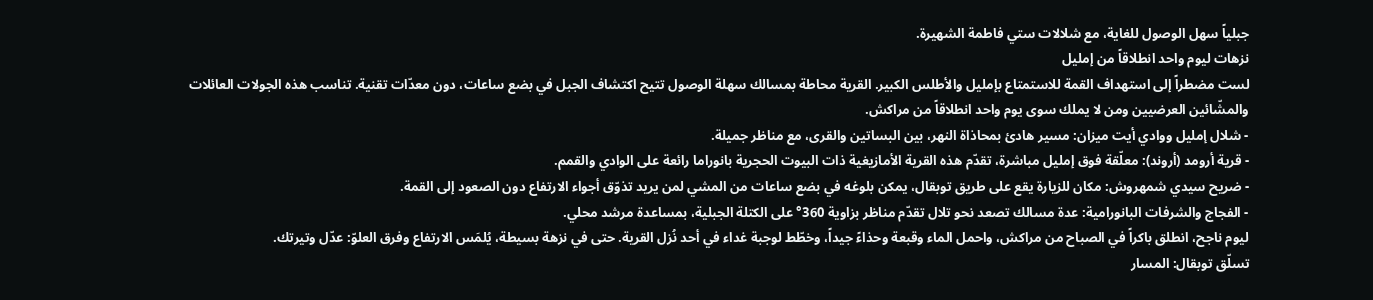جبلياً سهل الوصول للغاية، مع شلالات ستي فاطمة الشهيرة.
نزهات ليوم واحد انطلاقاً من إمليل
لست مضطراً إلى استهداف القمة للاستمتاع بإمليل والأطلس الكبير. القرية محاطة بمسالك سهلة الوصول تتيح اكتشاف الجبل في بضع ساعات، دون معدّات تقنية. تناسب هذه الجولات العائلات والمشّائين العرضيين ومن لا يملك سوى يوم واحد انطلاقاً من مراكش.
- شلال إمليل ووادي أيت ميزان: مسير هادئ بمحاذاة النهر، بين البساتين والقرى، مع مناظر جميلة.
- قرية أرومد (أروند): معلّقة فوق إمليل مباشرة، تقدّم هذه القرية الأمازيغية ذات البيوت الحجرية بانوراما رائعة على الوادي والقمم.
- ضريح سيدي شمهروش: مكان للزيارة يقع على طريق توبقال، يمكن بلوغه في بضع ساعات من المشي لمن يريد تذوّق أجواء الارتفاع دون الصعود إلى القمة.
- الفجاج والشرفات البانورامية: عدة مسالك تصعد نحو تلال تقدّم مناظر بزاوية 360° على الكتلة الجبلية، بمساعدة مرشد محلي.
ليوم ناجح، انطلق باكراً في الصباح من مراكش، واحمل الماء وقبعة وحذاءً جيداً، وخطّط لوجبة غداء في أحد نُزل القرية. حتى في نزهة بسيطة، يُلمَس الارتفاع وفرق العلوّ: عدّل وتيرتك.
تسلّق توبقال: المسار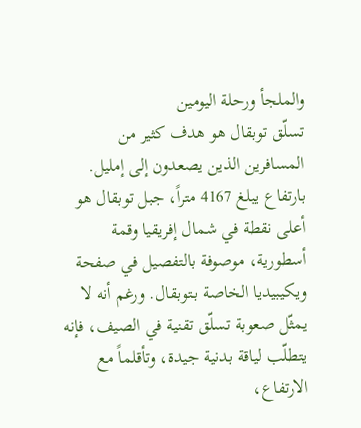والملجأ ورحلة اليومين
تسلّق توبقال هو هدف كثير من المسافرين الذين يصعدون إلى إمليل. بارتفاع يبلغ 4167 متراً، جبل توبقال هو أعلى نقطة في شمال إفريقيا وقمة أسطورية، موصوفة بالتفصيل في صفحة ويكيبيديا الخاصة بـتوبقال. ورغم أنه لا يمثّل صعوبة تسلّق تقنية في الصيف، فإنه يتطلّب لياقة بدنية جيدة، وتأقلماً مع الارتفاع،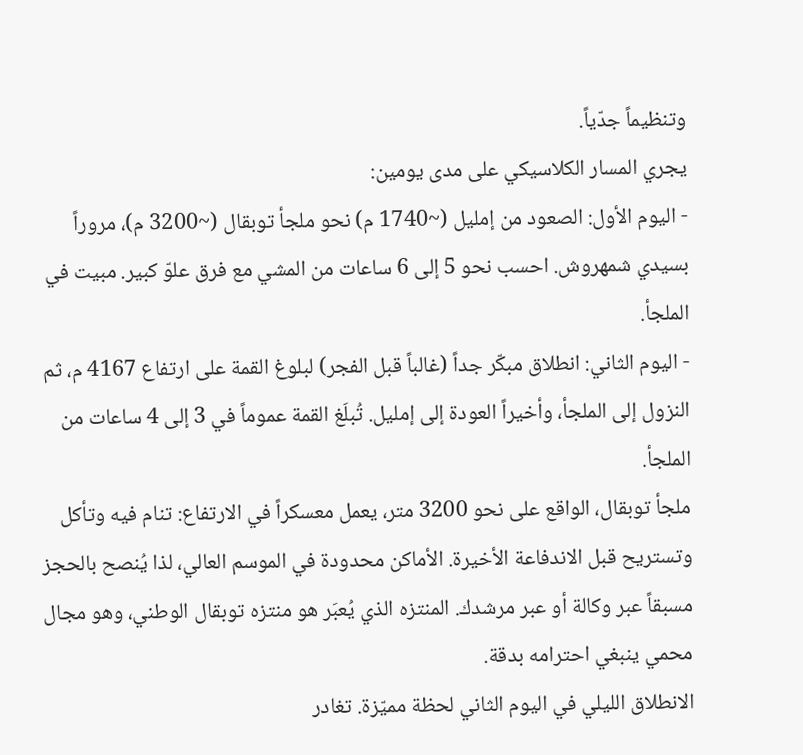وتنظيماً جدّياً.
يجري المسار الكلاسيكي على مدى يومين:
- اليوم الأول: الصعود من إمليل (~1740 م) نحو ملجأ توبقال (~3200 م)، مروراً بسيدي شمهروش. احسب نحو 5 إلى 6 ساعات من المشي مع فرق علوّ كبير. مبيت في الملجأ.
- اليوم الثاني: انطلاق مبكّر جداً (غالباً قبل الفجر) لبلوغ القمة على ارتفاع 4167 م، ثم النزول إلى الملجأ، وأخيراً العودة إلى إمليل. تُبلَغ القمة عموماً في 3 إلى 4 ساعات من الملجأ.
ملجأ توبقال، الواقع على نحو 3200 متر، يعمل معسكراً في الارتفاع: تنام فيه وتأكل وتستريح قبل الاندفاعة الأخيرة. الأماكن محدودة في الموسم العالي، لذا يُنصح بالحجز مسبقاً عبر وكالة أو عبر مرشدك. المنتزه الذي يُعبَر هو منتزه توبقال الوطني، وهو مجال محمي ينبغي احترامه بدقة.
الانطلاق الليلي في اليوم الثاني لحظة مميّزة. تغادر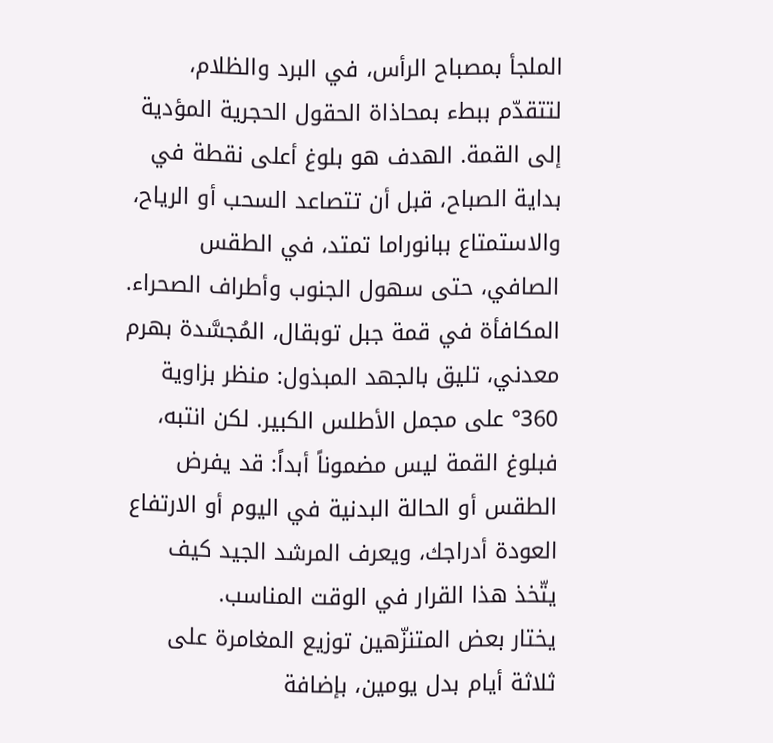الملجأ بمصباح الرأس، في البرد والظلام، لتتقدّم ببطء بمحاذاة الحقول الحجرية المؤدية إلى القمة. الهدف هو بلوغ أعلى نقطة في بداية الصباح، قبل أن تتصاعد السحب أو الرياح، والاستمتاع ببانوراما تمتد، في الطقس الصافي، حتى سهول الجنوب وأطراف الصحراء. المكافأة في قمة جبل توبقال، المُجسَّدة بهرم معدني، تليق بالجهد المبذول: منظر بزاوية 360° على مجمل الأطلس الكبير. لكن انتبه، فبلوغ القمة ليس مضموناً أبداً: قد يفرض الطقس أو الحالة البدنية في اليوم أو الارتفاع العودة أدراجك، ويعرف المرشد الجيد كيف يتّخذ هذا القرار في الوقت المناسب.
يختار بعض المتنزّهين توزيع المغامرة على ثلاثة أيام بدل يومين، بإضافة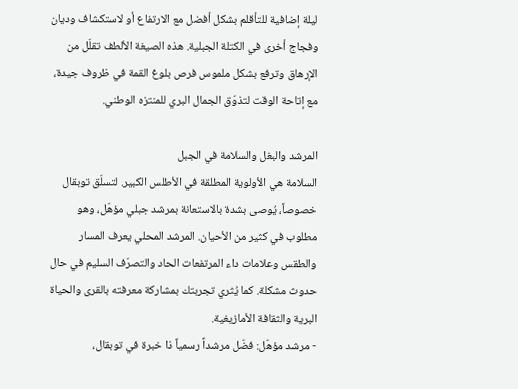ليلة إضافية للتأقلم بشكل أفضل مع الارتفاع أو لاستكشاف وديان وفجاج أخرى في الكتلة الجبلية. هذه الصيغة الألطف تقلّل من الإرهاق وترفع بشكل ملموس فرص بلوغ القمة في ظروف جيدة، مع إتاحة الوقت لتذوّق الجمال البري للمنتزه الوطني.

المرشد والبغل والسلامة في الجبل
السلامة هي الأولوية المطلقة في الأطلس الكبير. لتسلّق توبقال خصوصاً، يُوصى بشدة بالاستعانة بمرشد جبلي مؤهّل، وهو مطلوب في كثير من الأحيان. المرشد المحلي يعرف المسار والطقس وعلامات داء المرتفعات الحاد والتصرّف السليم في حال حدوث مشكلة. كما يُثري تجربتك بمشاركة معرفته بالقرى والحياة البرية والثقافة الأمازيغية.
- مرشد مؤهّل: فضّل مرشداً رسمياً ذا خبرة في توبقال،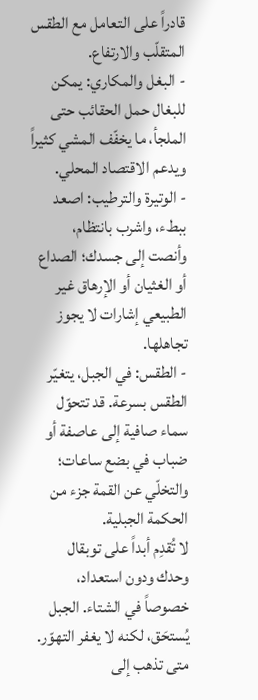قادراً على التعامل مع الطقس المتقلّب والارتفاع.
- البغل والمكاري: يمكن للبغال حمل الحقائب حتى الملجأ، ما يخفّف المشي كثيراً ويدعم الاقتصاد المحلي.
- الوتيرة والترطيب: اصعد ببطء، واشرب بانتظام، وأنصت إلى جسدك؛ الصداع أو الغثيان أو الإرهاق غير الطبيعي إشارات لا يجوز تجاهلها.
- الطقس: في الجبل، يتغيّر الطقس بسرعة. قد تتحوّل سماء صافية إلى عاصفة أو ضباب في بضع ساعات؛ والتخلّي عن القمة جزء من الحكمة الجبلية.
لا تُقدِم أبداً على توبقال وحدك ودون استعداد، خصوصاً في الشتاء. الجبل يُستحَق، لكنه لا يغفر التهوّر.
متى تذهب إلى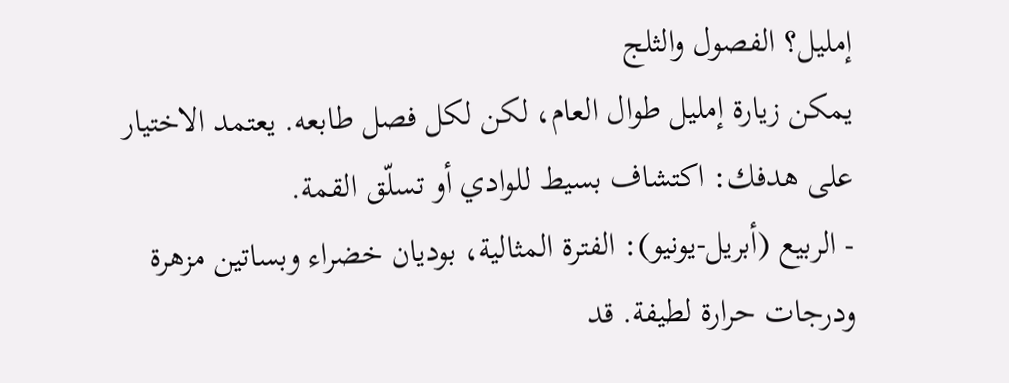إمليل؟ الفصول والثلج
يمكن زيارة إمليل طوال العام، لكن لكل فصل طابعه. يعتمد الاختيار على هدفك: اكتشاف بسيط للوادي أو تسلّق القمة.
- الربيع (أبريل-يونيو): الفترة المثالية، بوديان خضراء وبساتين مزهرة ودرجات حرارة لطيفة. قد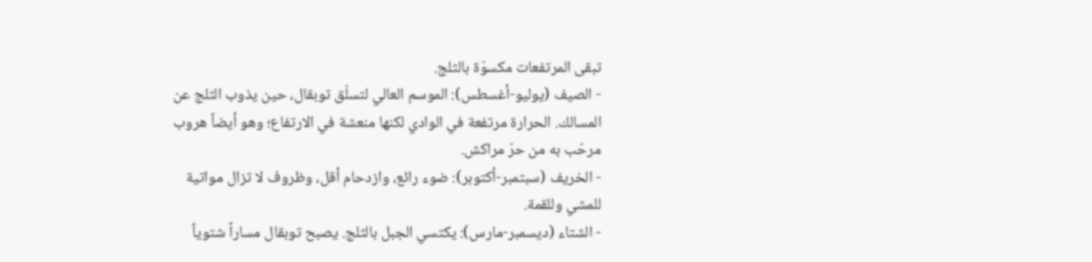تبقى المرتفعات مكسوّة بالثلج.
- الصيف (يوليو-أغسطس): الموسم العالي لتسلّق توبقال، حين يذوب الثلج عن المسالك. الحرارة مرتفعة في الوادي لكنها منعشة في الارتفاع؛ وهو أيضاً هروب مرحّب به من حرّ مراكش.
- الخريف (سبتمبر-أكتوبر): ضوء رائع، وازدحام أقل، وظروف لا تزال مواتية للمشي وللقمة.
- الشتاء (ديسمبر-مارس): يكتسي الجبل بالثلج. يصبح توبقال مساراً شتوياً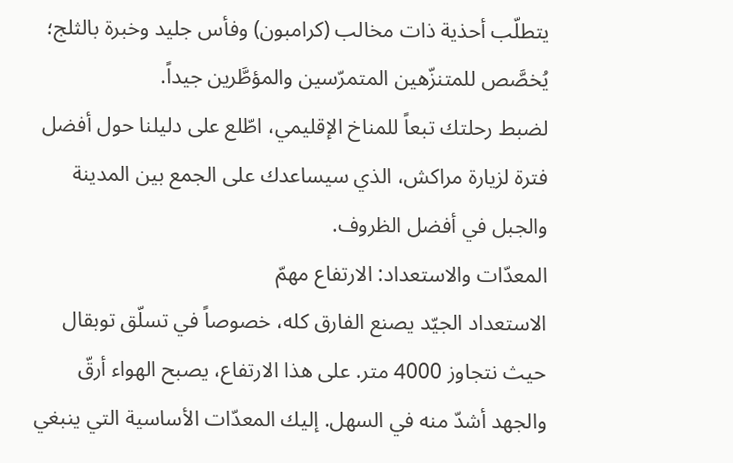يتطلّب أحذية ذات مخالب (كرامبون) وفأس جليد وخبرة بالثلج؛ يُخصَّص للمتنزّهين المتمرّسين والمؤطَّرين جيداً.
لضبط رحلتك تبعاً للمناخ الإقليمي، اطّلع على دليلنا حول أفضل فترة لزيارة مراكش، الذي سيساعدك على الجمع بين المدينة والجبل في أفضل الظروف.
المعدّات والاستعداد: الارتفاع مهمّ
الاستعداد الجيّد يصنع الفارق كله، خصوصاً في تسلّق توبقال حيث نتجاوز 4000 متر. على هذا الارتفاع، يصبح الهواء أرقّ والجهد أشدّ منه في السهل. إليك المعدّات الأساسية التي ينبغي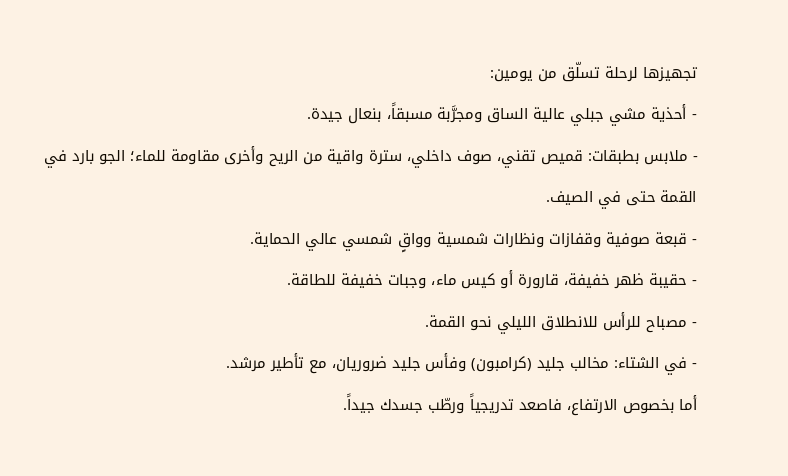تجهيزها لرحلة تسلّق من يومين:
- أحذية مشي جبلي عالية الساق ومجرَّبة مسبقاً، بنعال جيدة.
- ملابس بطبقات: قميص تقني، صوف داخلي، سترة واقية من الريح وأخرى مقاومة للماء؛ الجو بارد في القمة حتى في الصيف.
- قبعة صوفية وقفازات ونظارات شمسية وواقٍ شمسي عالي الحماية.
- حقيبة ظهر خفيفة، قارورة أو كيس ماء، وجبات خفيفة للطاقة.
- مصباح للرأس للانطلاق الليلي نحو القمة.
- في الشتاء: مخالب جليد (كرامبون) وفأس جليد ضروريان، مع تأطير مرشد.
أما بخصوص الارتفاع، فاصعد تدريجياً ورطّب جسدك جيداً.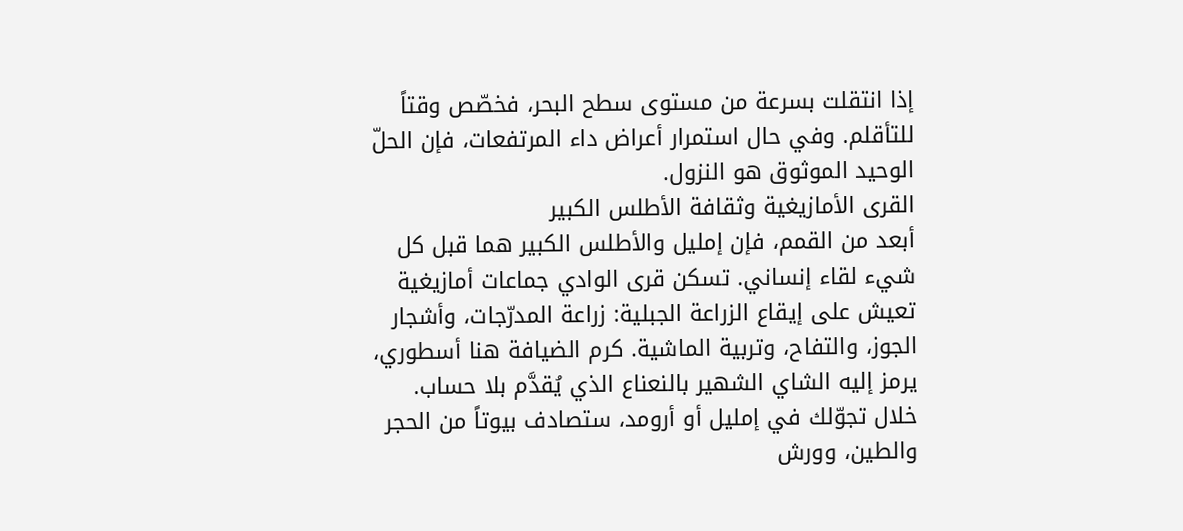إذا انتقلت بسرعة من مستوى سطح البحر، فخصّص وقتاً للتأقلم. وفي حال استمرار أعراض داء المرتفعات، فإن الحلّ الوحيد الموثوق هو النزول.
القرى الأمازيغية وثقافة الأطلس الكبير
أبعد من القمم، فإن إمليل والأطلس الكبير هما قبل كل شيء لقاء إنساني. تسكن قرى الوادي جماعات أمازيغية تعيش على إيقاع الزراعة الجبلية: زراعة المدرّجات، وأشجار الجوز، والتفاح، وتربية الماشية. كرم الضيافة هنا أسطوري، يرمز إليه الشاي الشهير بالنعناع الذي يُقدَّم بلا حساب.
خلال تجوّلك في إمليل أو أرومد، ستصادف بيوتاً من الحجر والطين، وورش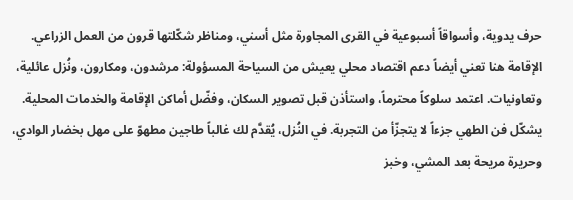حرف يدوية، وأسواقاً أسبوعية في القرى المجاورة مثل أسني، ومناظر شكّلتها قرون من العمل الزراعي. الإقامة هنا تعني أيضاً دعم اقتصاد محلي يعيش من السياحة المسؤولة: مرشدون، ومكارون، ونُزل عائلية، وتعاونيات. اعتمد سلوكاً محترماً، واستأذن قبل تصوير السكان، وفضّل أماكن الإقامة والخدمات المحلية.
يشكّل فن الطهي جزءاً لا يتجزّأ من التجربة. في النُزل، يُقدَّم لك غالباً طاجين مطهوّ على مهل بخضار الوادي، وحريرة مريحة بعد المشي، وخبز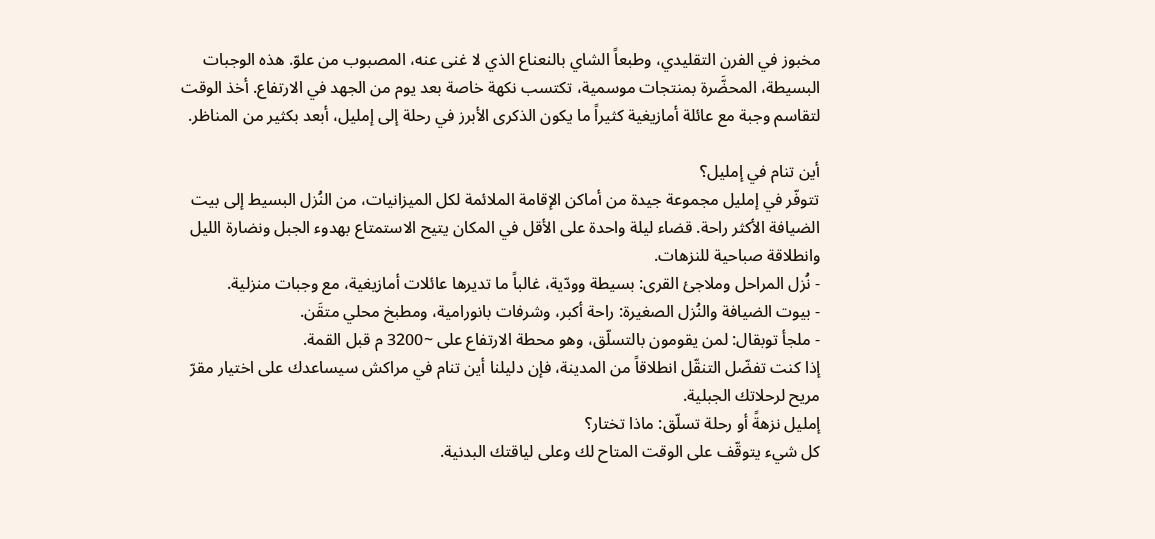مخبوز في الفرن التقليدي، وطبعاً الشاي بالنعناع الذي لا غنى عنه، المصبوب من علوّ. هذه الوجبات البسيطة، المحضَّرة بمنتجات موسمية، تكتسب نكهة خاصة بعد يوم من الجهد في الارتفاع. أخذ الوقت لتقاسم وجبة مع عائلة أمازيغية كثيراً ما يكون الذكرى الأبرز في رحلة إلى إمليل، أبعد بكثير من المناظر.

أين تنام في إمليل؟
تتوفّر في إمليل مجموعة جيدة من أماكن الإقامة الملائمة لكل الميزانيات، من النُزل البسيط إلى بيت الضيافة الأكثر راحة. قضاء ليلة واحدة على الأقل في المكان يتيح الاستمتاع بهدوء الجبل ونضارة الليل وانطلاقة صباحية للنزهات.
- نُزل المراحل وملاجئ القرى: بسيطة وودّية، غالباً ما تديرها عائلات أمازيغية، مع وجبات منزلية.
- بيوت الضيافة والنُزل الصغيرة: راحة أكبر، وشرفات بانورامية، ومطبخ محلي متقَن.
- ملجأ توبقال: لمن يقومون بالتسلّق، وهو محطة الارتفاع على ~3200 م قبل القمة.
إذا كنت تفضّل التنقّل انطلاقاً من المدينة، فإن دليلنا أين تنام في مراكش سيساعدك على اختيار مقرّ مريح لرحلاتك الجبلية.
إمليل نزهةً أو رحلة تسلّق: ماذا تختار؟
كل شيء يتوقّف على الوقت المتاح لك وعلى لياقتك البدنية.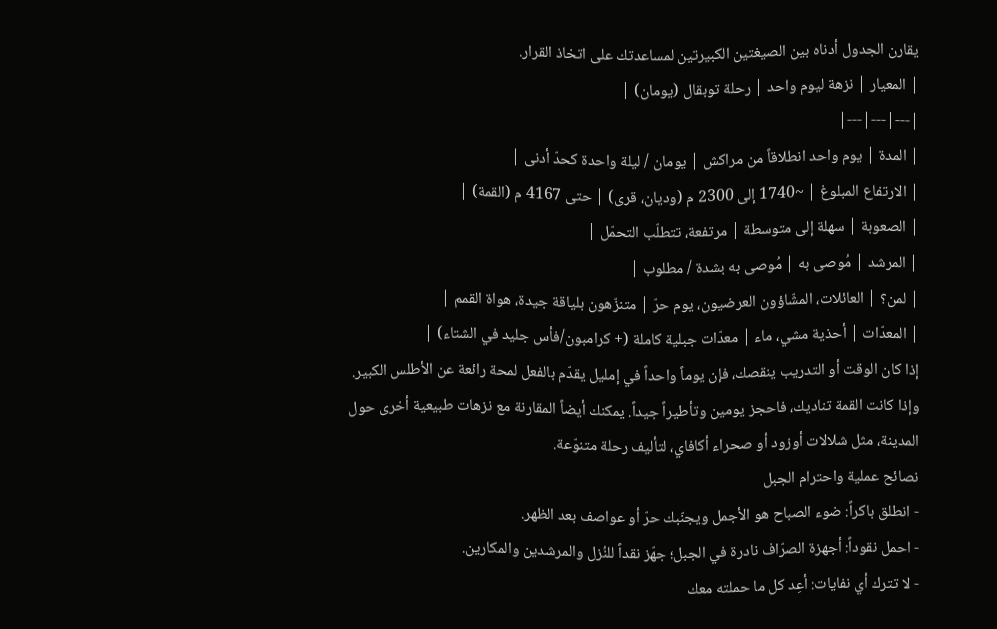يقارن الجدول أدناه بين الصيغتين الكبيرتين لمساعدتك على اتخاذ القرار.
| المعيار | نزهة ليوم واحد | رحلة توبقال (يومان) |
|---|---|---|
| المدة | يوم واحد انطلاقاً من مراكش | يومان / ليلة واحدة كحدّ أدنى |
| الارتفاع المبلوغ | ~1740 إلى 2300 م (وديان، قرى) | حتى 4167 م (القمة) |
| الصعوبة | سهلة إلى متوسطة | مرتفعة، تتطلّب التحمّل |
| المرشد | مُوصى به | مُوصى به بشدة / مطلوب |
| لمن؟ | العائلات، المشّاؤون العرضيون، يوم حرّ | متنزّهون بلياقة جيدة، هواة القمم |
| المعدّات | أحذية مشي، ماء | معدّات جبلية كاملة (+ كرامبون/فأس جليد في الشتاء) |
إذا كان الوقت أو التدريب ينقصك، فإن يوماً واحداً في إمليل يقدّم بالفعل لمحة رائعة عن الأطلس الكبير. وإذا كانت القمة تناديك، فاحجز يومين وتأطيراً جيداً. يمكنك أيضاً المقارنة مع نزهات طبيعية أخرى حول المدينة، مثل شلالات أوزود أو صحراء أكافاي، لتأليف رحلة متنوّعة.
نصائح عملية واحترام الجبل
- انطلق باكراً: ضوء الصباح هو الأجمل ويجنّبك حرّ أو عواصف بعد الظهر.
- احمل نقوداً: أجهزة الصرّاف نادرة في الجبل؛ جهّز نقداً للنُزل والمرشدين والمكارين.
- لا تترك أي نفايات: أعِد كل ما حملته معك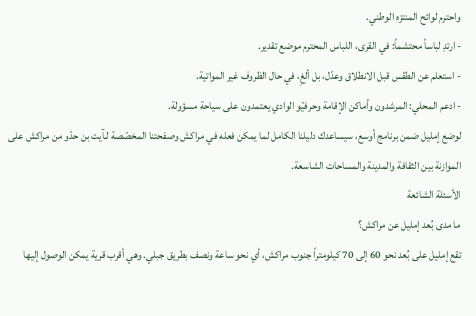واحترم لوائح المنتزه الوطني.
- ارتدِ لباساً محتشماً: في القرى، اللباس المحترم موضع تقدير.
- استعلم عن الطقس قبل الانطلاق وعدّل، بل ألغِ، في حال الظروف غير المواتية.
- ادعم المحلي: المرشدون وأماكن الإقامة وحرفيّو الوادي يعتمدون على سياحة مسؤولة.
لوضع إمليل ضمن برنامج أوسع، سيساعدك دليلنا الكامل لما يمكن فعله في مراكش وصفحتنا المخصّصة لـآيت بن حدّو من مراكش على الموازنة بين الثقافة والمدينة والمساحات الشاسعة.
الأسئلة الشائعة
ما مدى بُعد إمليل عن مراكش؟
تقع إمليل على بُعد نحو 60 إلى 70 كيلومتراً جنوب مراكش، أي نحو ساعة ونصف بطريق جبلي. وهي أقرب قرية يمكن الوصول إليها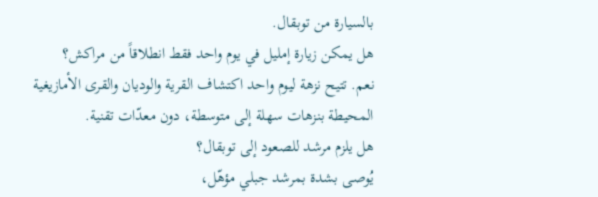بالسيارة من توبقال.
هل يمكن زيارة إمليل في يوم واحد فقط انطلاقاً من مراكش؟
نعم. تتيح نزهة ليوم واحد اكتشاف القرية والوديان والقرى الأمازيغية المحيطة بنزهات سهلة إلى متوسطة، دون معدّات تقنية.
هل يلزم مرشد للصعود إلى توبقال؟
يُوصى بشدة بمرشد جبلي مؤهّل،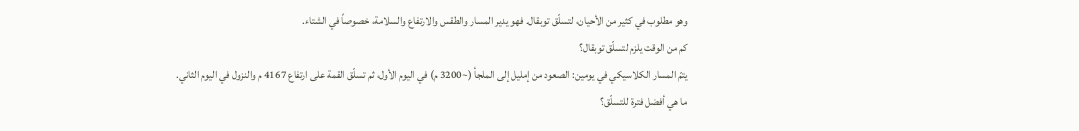وهو مطلوب في كثير من الأحيان، لتسلّق توبقال. فهو يدير المسار والطقس والارتفاع والسلامة، خصوصاً في الشتاء.
كم من الوقت يلزم لتسلّق توبقال؟
يتمّ المسار الكلاسيكي في يومين: الصعود من إمليل إلى الملجأ (~3200 م) في اليوم الأول، ثم تسلّق القمة على ارتفاع 4167 م والنزول في اليوم الثاني.
ما هي أفضل فترة للتسلّق؟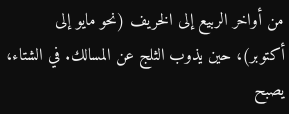من أواخر الربيع إلى الخريف (نحو مايو إلى أكتوبر)، حين يذوب الثلج عن المسالك. في الشتاء، يصبح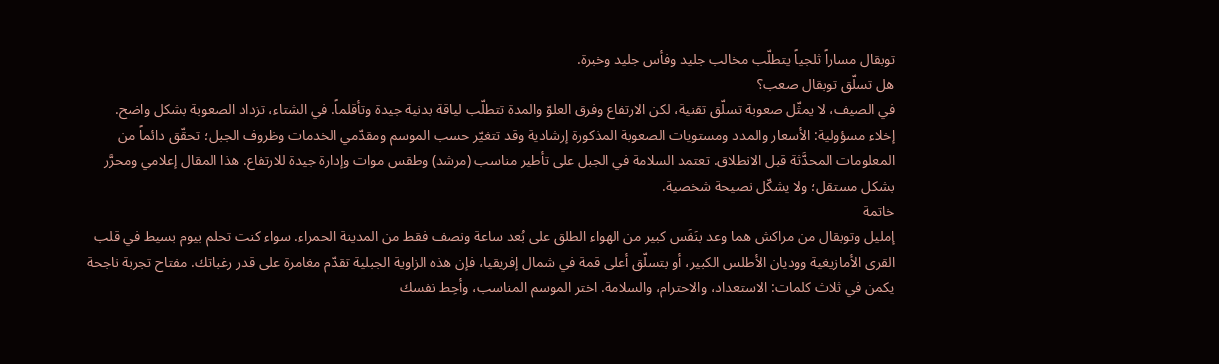توبقال مساراً ثلجياً يتطلّب مخالب جليد وفأس جليد وخبرة.
هل تسلّق توبقال صعب؟
في الصيف، لا يمثّل صعوبة تسلّق تقنية، لكن الارتفاع وفرق العلوّ والمدة تتطلّب لياقة بدنية جيدة وتأقلماً. في الشتاء، تزداد الصعوبة بشكل واضح.
إخلاء مسؤولية: الأسعار والمدد ومستويات الصعوبة المذكورة إرشادية وقد تتغيّر حسب الموسم ومقدّمي الخدمات وظروف الجبل؛ تحقّق دائماً من المعلومات المحدَّثة قبل الانطلاق. تعتمد السلامة في الجبل على تأطير مناسب (مرشد) وطقس موات وإدارة جيدة للارتفاع. هذا المقال إعلامي ومحرَّر بشكل مستقل؛ ولا يشكّل نصيحة شخصية.
خاتمة
إمليل وتوبقال من مراكش هما وعد بنَفَس كبير من الهواء الطلق على بُعد ساعة ونصف فقط من المدينة الحمراء. سواء كنت تحلم بيوم بسيط في قلب القرى الأمازيغية ووديان الأطلس الكبير، أو بتسلّق أعلى قمة في شمال إفريقيا، فإن هذه الزاوية الجبلية تقدّم مغامرة على قدر رغباتك. مفتاح تجربة ناجحة يكمن في ثلاث كلمات: الاستعداد، والاحترام، والسلامة. اختر الموسم المناسب، وأحِط نفسك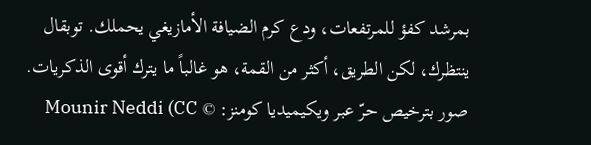بمرشد كفؤ للمرتفعات، ودع كرم الضيافة الأمازيغي يحملك. توبقال ينتظرك، لكن الطريق، أكثر من القمة، هو غالباً ما يترك أقوى الذكريات.
صور بترخيص حرّ عبر ويكيميديا كومنز: © Mounir Neddi (CC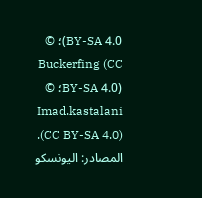BY-SA 4.0)؛ © Buckerfing (CC BY-SA 4.0)؛ © Imad.kastalani (CC BY-SA 4.0). المصادر: اليونسكو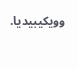وويكيبيديا.